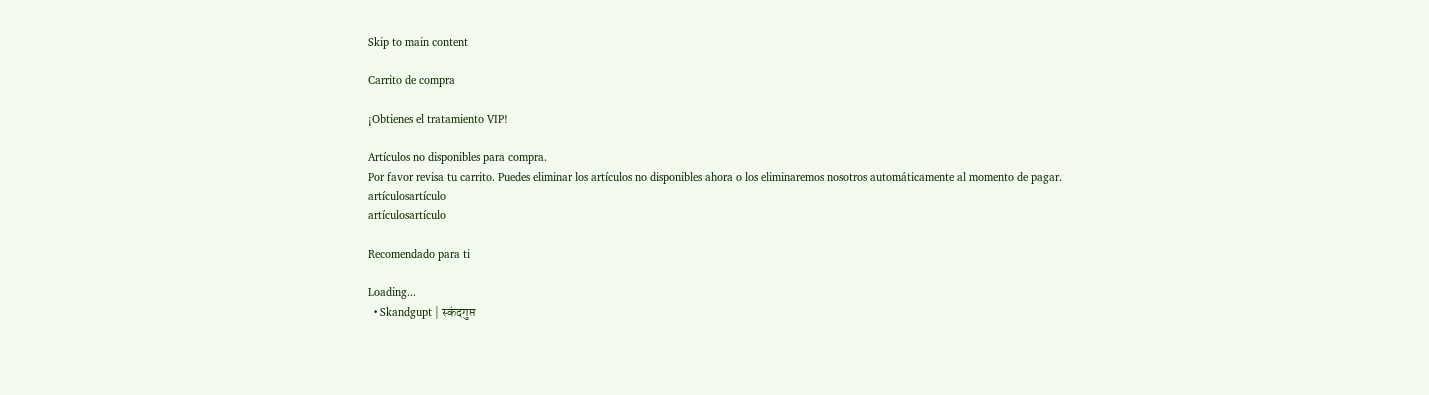Skip to main content

Carrito de compra

¡Obtienes el tratamiento VIP!

Artículos no disponibles para compra.
Por favor revisa tu carrito. Puedes eliminar los artículos no disponibles ahora o los eliminaremos nosotros automáticamente al momento de pagar.
artículosartículo
artículosartículo

Recomendado para ti

Loading...
  • Skandgupt | स्कंदगुप्त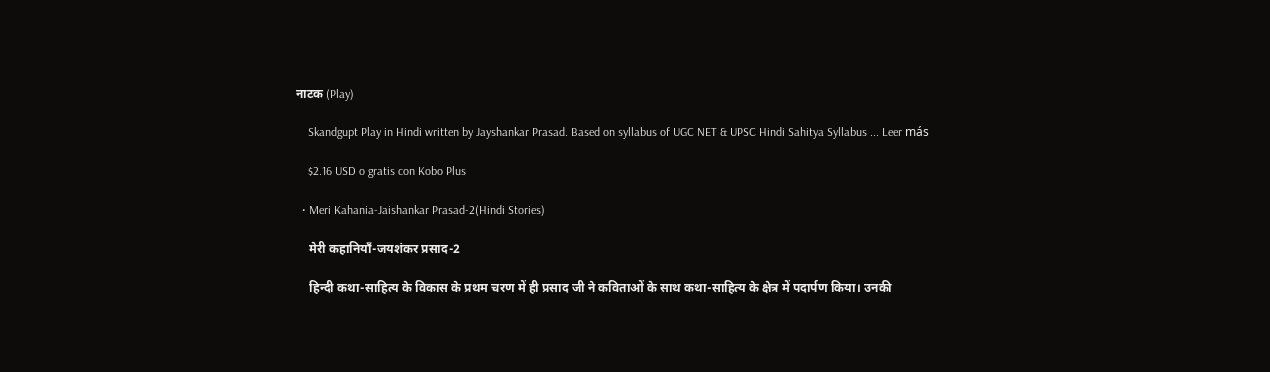नाटक (Play)

    Skandgupt Play in Hindi written by Jayshankar Prasad. Based on syllabus of UGC NET & UPSC Hindi Sahitya Syllabus ... Leer más

    $2.16 USD o gratis con Kobo Plus

  • Meri Kahania-Jaishankar Prasad-2(Hindi Stories)

    मेरी कहानियाँ-जयशंकर प्रसाद-2

    हिन्दी कथा-साहित्य के विकास के प्रथम चरण में ही प्रसाद जी ने कविताओं के साथ कथा-साहित्य के क्षेत्र में पदार्पण किया। उनकी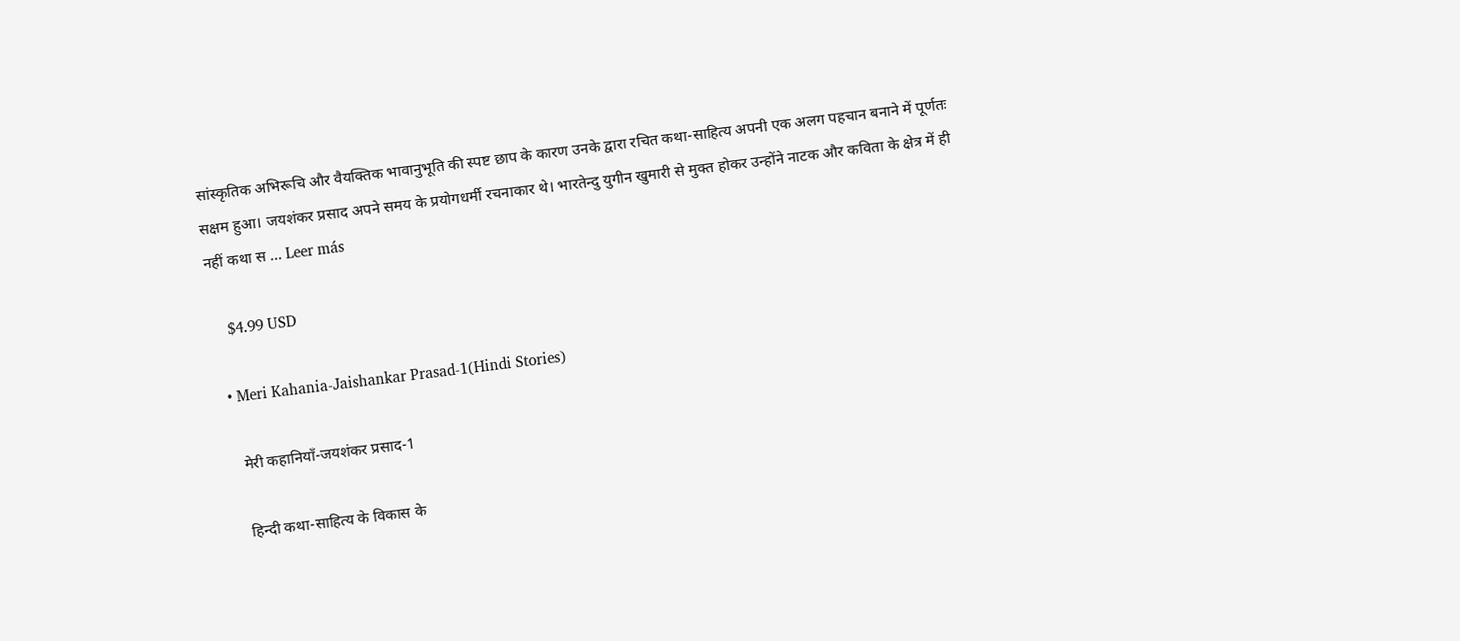सांस्कृतिक अभिरूचि और वैयक्तिक भावानुभूति की स्पष्ट छाप के कारण उनके द्वारा रचित कथा-साहित्य अपनी एक अलग पहचान बनाने में पूर्णतः सक्षम हुआ। जयशंकर प्रसाद अपने समय के प्रयोगधर्मी रचनाकार थे। भारतेन्दु युगीन खुमारी से मुक्त होकर उन्होंने नाटक और कविता के क्षेत्र में ही नहीं कथा स ... Leer más

    $4.99 USD

  • Meri Kahania-Jaishankar Prasad-1(Hindi Stories)

    मेरी कहानियाँ-जयशंकर प्रसाद-1

    हिन्दी कथा-साहित्य के विकास के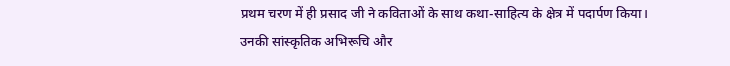प्रथम चरण में ही प्रसाद जी ने कविताओं के साथ कथा-साहित्य के क्षेत्र में पदार्पण किया। उनकी सांस्कृतिक अभिरूचि और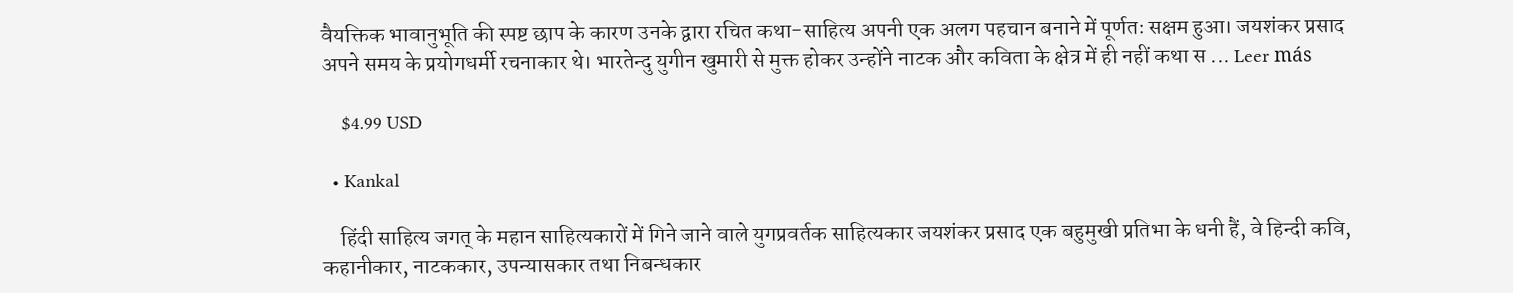वैयक्तिक भावानुभूति की स्पष्ट छाप के कारण उनके द्वारा रचित कथा-साहित्य अपनी एक अलग पहचान बनाने में पूर्णतः सक्षम हुआ। जयशंकर प्रसाद अपने समय के प्रयोगधर्मी रचनाकार थे। भारतेन्दु युगीन खुमारी से मुक्त होकर उन्होंने नाटक और कविता के क्षेत्र में ही नहीं कथा स ... Leer más

    $4.99 USD

  • Kankal

    हिंदी साहित्य जगत् के महान साहित्यकारों में गिने जाने वाले युगप्रवर्तक साहित्यकार जयशंकर प्रसाद एक बहुमुखी प्रतिभा के धनी हैं, वे हिन्दी कवि, कहानीकार, नाटककार, उपन्यासकार तथा निबन्धकार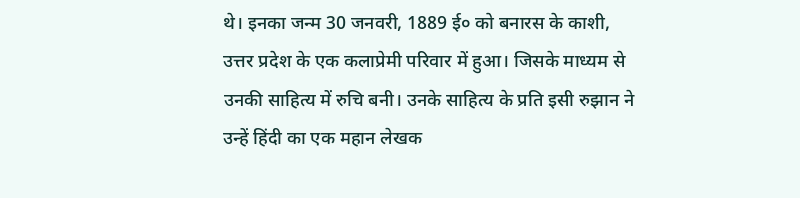थे। इनका जन्म 30 जनवरी, 1889 ई० को बनारस के काशी, उत्तर प्रदेश के एक कलाप्रेमी परिवार में हुआ। जिसके माध्यम से उनकी साहित्य में रुचि बनी। उनके साहित्य के प्रति इसी रुझान ने उन्हें हिंदी का एक महान लेखक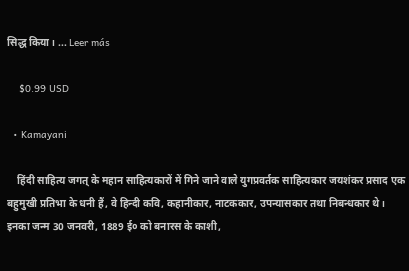सिद्ध किया। ... Leer más

    $0.99 USD

  • Kamayani

    हिंदी साहित्य जगत् के महान साहित्यकारों में गिने जाने वाले युगप्रवर्तक साहित्यकार जयशंकर प्रसाद एक बहुमुखी प्रतिभा के धनी हैं, वे हिन्दी कवि, कहानीकार, नाटककार, उपन्यासकार तथा निबन्धकार थे। इनका जन्म 30 जनवरी, 1889 ई० को बनारस के काशी,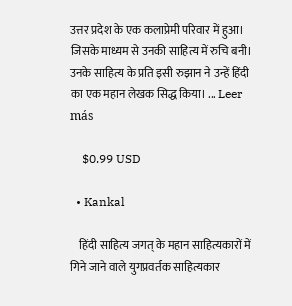उत्तर प्रदेश के एक कलाप्रेमी परिवार में हुआ। जिसके माध्यम से उनकी साहित्य में रुचि बनी। उनके साहित्य के प्रति इसी रुझान ने उन्हें हिंदी का एक महान लेखक सिद्ध किया। ... Leer más

    $0.99 USD

  • Kankal

    हिंदी साहित्य जगत् के महान साहित्यकारों में गिने जाने वाले युगप्रवर्तक साहित्यकार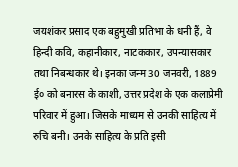जयशंकर प्रसाद एक बहुमुखी प्रतिभा के धनी हैं, वे हिन्दी कवि, कहानीकार, नाटककार, उपन्यासकार तथा निबन्धकार थे। इनका जन्म 30 जनवरी, 1889 ई० को बनारस के काशी, उत्तर प्रदेश के एक कलाप्रेमी परिवार में हुआ। जिसके माध्यम से उनकी साहित्य में रुचि बनी। उनके साहित्य के प्रति इसी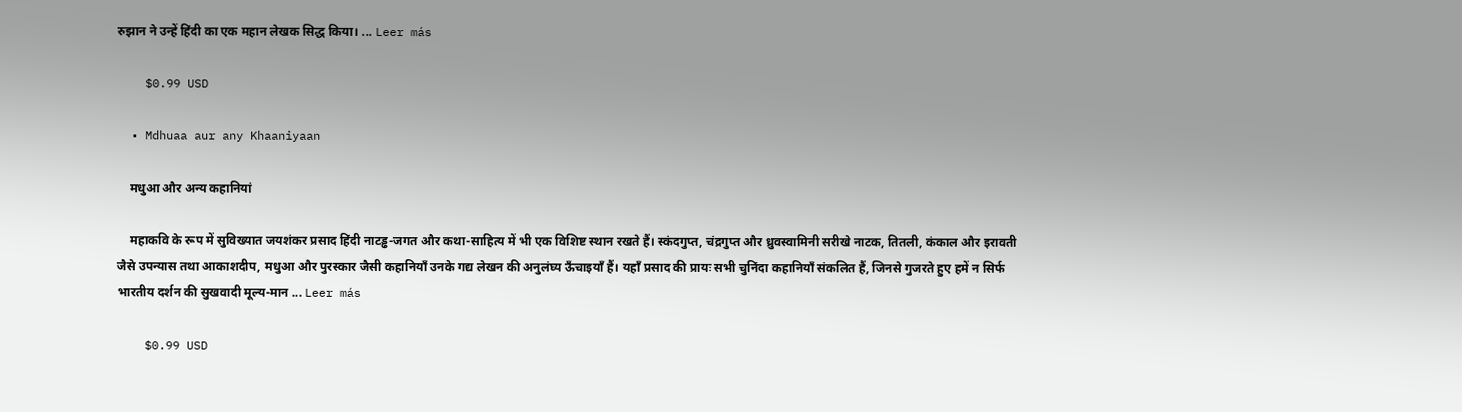रुझान ने उन्हें हिंदी का एक महान लेखक सिद्ध किया। ... Leer más

    $0.99 USD

  • Mdhuaa aur any Khaaniyaan

    मधुआ और अन्य कहानियां

    महाकवि के रूप में सुविख्यात जयशंकर प्रसाद हिंदी नाटड्ढ-जगत और कथा-साहित्य में भी एक विशिष्ट स्थान रखते हैं। स्कंदगुप्त, चंद्रगुप्त और ध्रुवस्वामिनी सरीखे नाटक, तितली, कंकाल और इरावती जैसे उपन्यास तथा आकाशदीप, मधुआ और पुरस्कार जैसी कहानियाँ उनके गद्य लेखन की अनुलंघ्य ऊँचाइयाँ हैं। यहाँ प्रसाद की प्रायः सभी चुनिंदा कहानियाँ संकलित हैं, जिनसे गुजरते हुए हमें न सिर्फ भारतीय दर्शन की सुखवादी मूल्य-मान ... Leer más

    $0.99 USD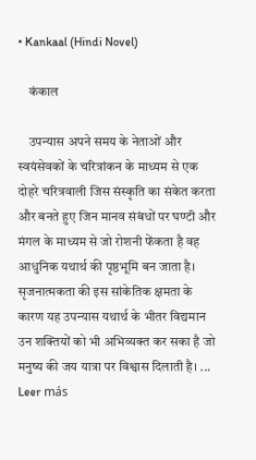• Kankaal (Hindi Novel)

    कंकाल

    उपन्यास अपने समय के नेताओं और स्वयंसेवकों के चरित्रांकन के माध्यम से एक दोहरे चरित्रवाली जिस संस्कृति का संकेत करता और बनते हुए जिन मानव संबंधों पर घण्टी और मंगल के माध्यम से जो रोशनी फेंकता है वह आधुनिक यथार्थ की पृष्ठभूमि बन जाता है। सृजनात्मकता की इस सांकेतिक क्षमता के कारण यह उपन्यास यथार्थ के भीतर विद्यमान उन शक्तियों को भी अभिव्यक्त कर सका है जो मनुष्य की जय यात्रा पर विश्वास दिलाती है। ... Leer más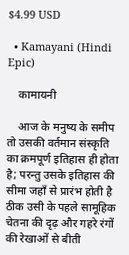$4.99 USD

  • Kamayani (Hindi Epic)

    कामायनी

    आज के मनुष्य के समीप तो उसकी वर्तमान संस्कृति का क्रमपूर्ण इतिहास ही होता है; परन्तु उसके इतिहास की सीमा जहाँ से प्रारंभ होती है ठीक उसी के पहले सामूहिक चेतना की दृढ़ और गहरे रंगों की रेखाओं से बीती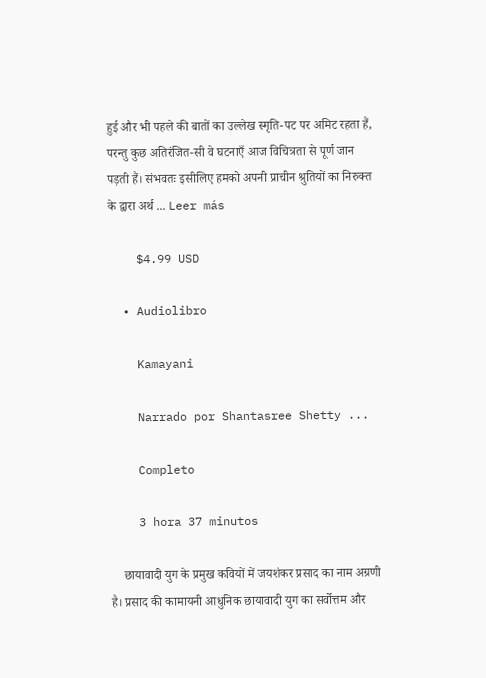हुई और भी पहले की बातों का उल्लेख स्मृति-पट पर अमिट रहता हैं, परन्तु कुछ अतिरंजित-सी वे घटनाएँ आज विचित्रता से पूर्ण जान पड़ती हैं। संभवतः इसीलिए हमको अपनी प्राचीन श्रुतियों का निरुक्त के द्वारा अर्थ ... Leer más

    $4.99 USD

  • Audiolibro

    Kamayani

    Narrado por Shantasree Shetty ...

    Completo

    3 hora 37 minutos

    छायावादी युग के प्रमुख कवियों में जयशंकर प्रसाद का नाम अग्रणी है। प्रसाद की कामायनी आधुनिक छायावादी युग का सर्वोत्तम और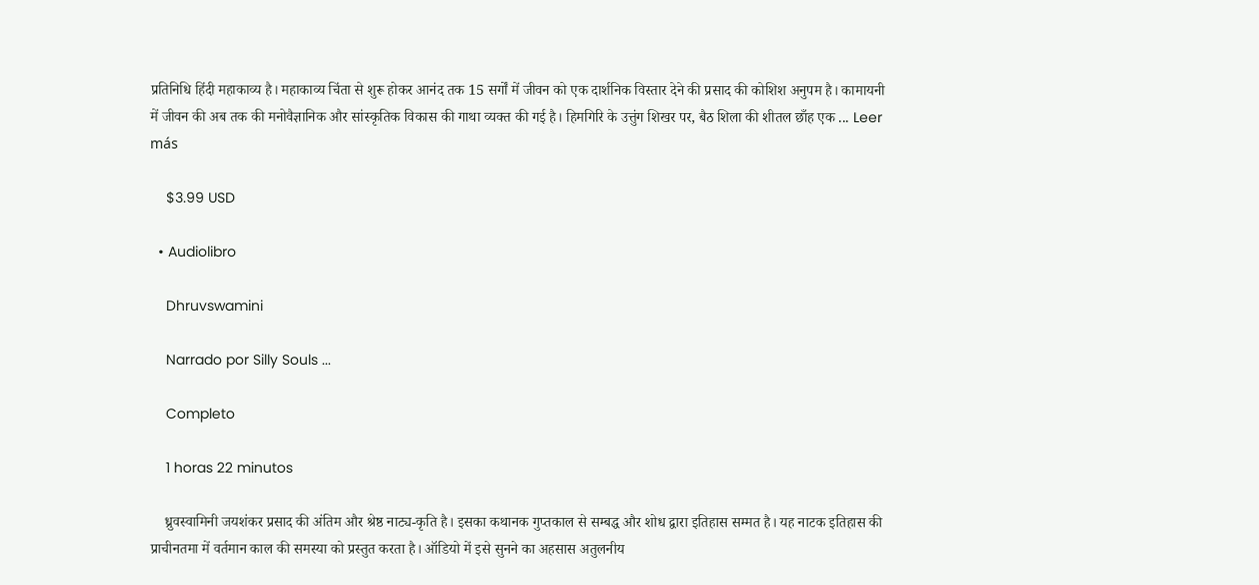प्रतिनिधि हिंदी महाकाव्य है। महाकाव्य चिंता से शुरू होकर आनंद तक 15 सर्गों में जीवन को एक दार्शनिक विस्तार देने की प्रसाद की कोशिश अनुपम है। कामायनी में जीवन की अब तक की मनोवैज्ञानिक और सांस्कृतिक विकास की गाथा व्यक्त की गई है। हिमगिरि के उत्तुंग शिखर पर, बैठ शिला की शीतल छाँह एक ... Leer más

    $3.99 USD

  • Audiolibro

    Dhruvswamini

    Narrado por Silly Souls ...

    Completo

    1 horas 22 minutos

    ध्रुवस्वामिनी जयशंकर प्रसाद की अंतिम और श्रेष्ठ नाट्य-कृति है। इसका कथानक गुप्तकाल से सम्बद्ध और शोध द्वारा इतिहास सम्मत है। यह नाटक इतिहास की प्राचीनतमा में वर्तमान काल की समस्या को प्रस्तुत करता है। ऑडियो में इसे सुनने का अहसास अतुलनीय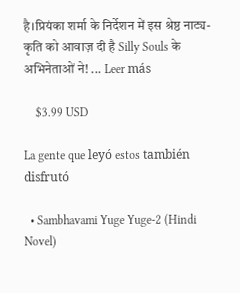है।प्रियंका शर्मा के निर्देशन में इस श्रेष्ठ नाट्य-कृति को आवाज़ दी है Silly Souls के अभिनेताओं ने! ... Leer más

    $3.99 USD

La gente que leyó estos también disfrutó

  • Sambhavami Yuge Yuge-2 (Hindi Novel)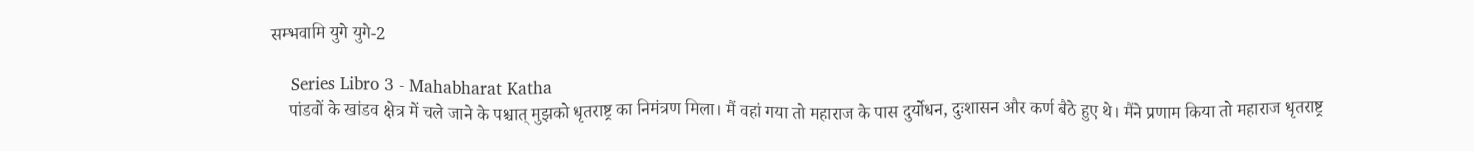सम्भवामि युगे युगे-2

    Series Libro 3 - Mahabharat Katha
    पांडवों के खांडव क्षेत्र में चले जाने के पश्चात् मुझको धृतराष्ट्र का निमंत्रण मिला। मैं वहां गया तो महाराज के पास दुर्योधन, दुःशासन और कर्ण बैठे हुए थे। मैंने प्रणाम किया तो महाराज धृतराष्ट्र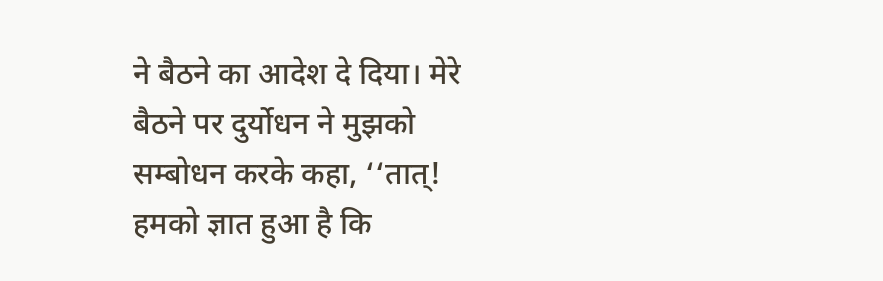ने बैठने का आदेश दे दिया। मेरे बैठने पर दुर्योधन ने मुझको सम्बोधन करके कहा, ‘‘तात्! हमको ज्ञात हुआ है कि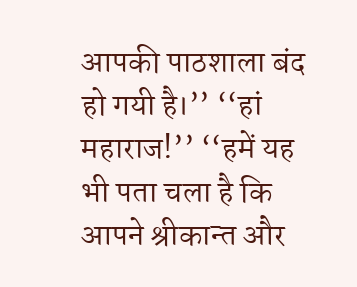आपकी पाठशाला बंद हो गयी है।’’ ‘‘हां महाराज!’’ ‘‘हमें यह भी पता चला है कि आपने श्रीकान्त और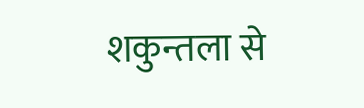शकुन्तला से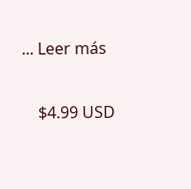... Leer más

    $4.99 USD